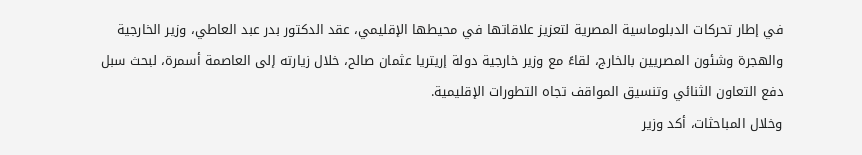في إطار تحركات الدبلوماسية المصرية لتعزيز علاقاتها في محيطها الإقليمي، عقد الدكتور بدر عبد العاطي، وزير الخارجية والهجرة وشئون المصريين بالخارج، لقاءً مع وزير خارجية دولة إريتريا عثمان صالح، خلال زيارته إلى العاصمة أسمرة، لبحث سبل دفع التعاون الثنائي وتنسيق المواقف تجاه التطورات الإقليمية.
وخلال المباحثات، أكد وزير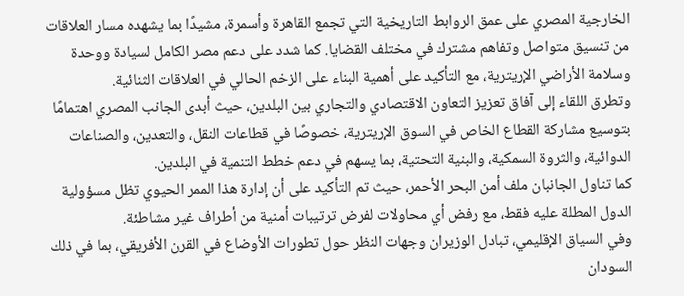الخارجية المصري على عمق الروابط التاريخية التي تجمع القاهرة وأسمرة، مشيدًا بما يشهده مسار العلاقات من تنسيق متواصل وتفاهم مشترك في مختلف القضايا. كما شدد على دعم مصر الكامل لسيادة ووحدة وسلامة الأراضي الإريترية، مع التأكيد على أهمية البناء على الزخم الحالي في العلاقات الثنائية.
وتطرق اللقاء إلى آفاق تعزيز التعاون الاقتصادي والتجاري بين البلدين، حيث أبدى الجانب المصري اهتمامًا بتوسيع مشاركة القطاع الخاص في السوق الإريترية، خصوصًا في قطاعات النقل، والتعدين، والصناعات الدوائية، والثروة السمكية، والبنية التحتية، بما يسهم في دعم خطط التنمية في البلدين.
كما تناول الجانبان ملف أمن البحر الأحمر، حيث تم التأكيد على أن إدارة هذا الممر الحيوي تظل مسؤولية الدول المطلة عليه فقط، مع رفض أي محاولات لفرض ترتيبات أمنية من أطراف غير مشاطئة.
وفي السياق الإقليمي، تبادل الوزيران وجهات النظر حول تطورات الأوضاع في القرن الأفريقي، بما في ذلك السودان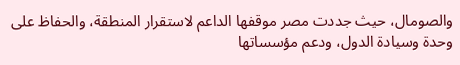والصومال، حيث جددت مصر موقفها الداعم لاستقرار المنطقة، والحفاظ على وحدة وسيادة الدول، ودعم مؤسساتها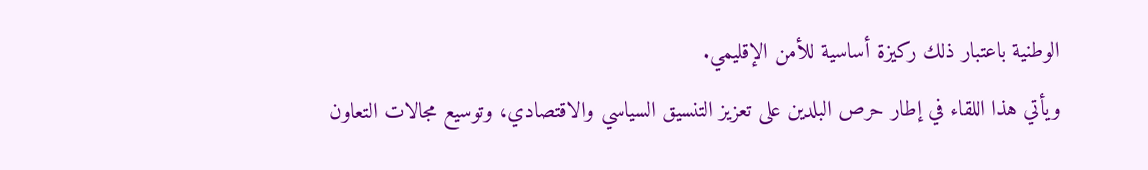الوطنية باعتبار ذلك ركيزة أساسية للأمن الإقليمي.
ويأتي هذا اللقاء في إطار حرص البلدين على تعزيز التنسيق السياسي والاقتصادي، وتوسيع مجالات التعاون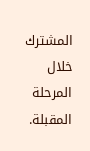المشترك خلال المرحلة المقبلة.